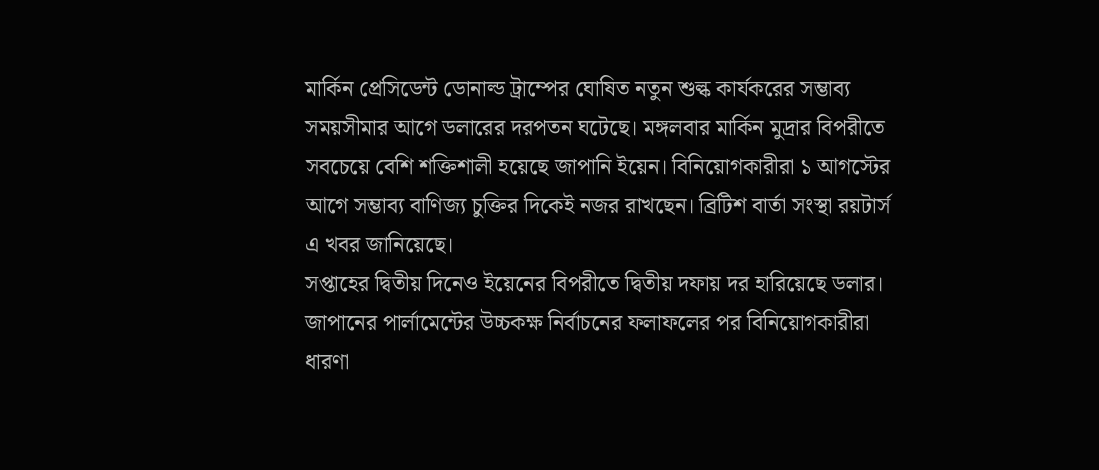মার্কিন প্রেসিডেন্ট ডোনাল্ড ট্রাম্পের ঘোষিত নতুন শুল্ক কার্যকরের সম্ভাব্য সময়সীমার আগে ডলারের দরপতন ঘটেছে। মঙ্গলবার মার্কিন মুদ্রার বিপরীতে সবচেয়ে বেশি শক্তিশালী হয়েছে জাপানি ইয়েন। বিনিয়োগকারীরা ১ আগস্টের আগে সম্ভাব্য বাণিজ্য চুক্তির দিকেই নজর রাখছেন। ব্রিটিশ বার্তা সংস্থা রয়টার্স এ খবর জানিয়েছে।
সপ্তাহের দ্বিতীয় দিনেও ইয়েনের বিপরীতে দ্বিতীয় দফায় দর হারিয়েছে ডলার। জাপানের পার্লামেন্টের উচ্চকক্ষ নির্বাচনের ফলাফলের পর বিনিয়োগকারীরা ধারণা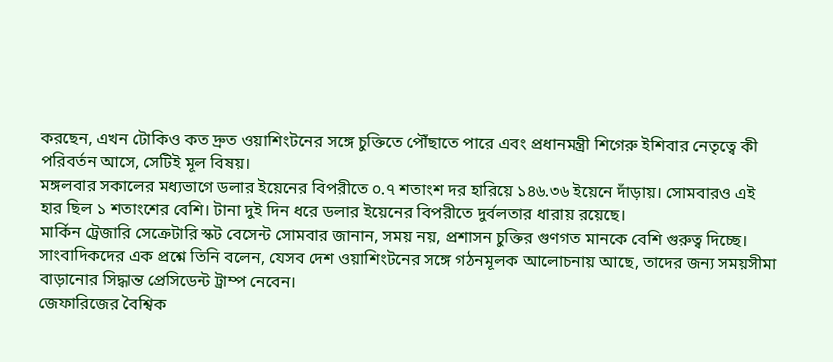করছেন, এখন টোকিও কত দ্রুত ওয়াশিংটনের সঙ্গে চুক্তিতে পৌঁছাতে পারে এবং প্রধানমন্ত্রী শিগেরু ইশিবার নেতৃত্বে কী পরিবর্তন আসে, সেটিই মূল বিষয়।
মঙ্গলবার সকালের মধ্যভাগে ডলার ইয়েনের বিপরীতে ০.৭ শতাংশ দর হারিয়ে ১৪৬.৩৬ ইয়েনে দাঁড়ায়। সোমবারও এই হার ছিল ১ শতাংশের বেশি। টানা দুই দিন ধরে ডলার ইয়েনের বিপরীতে দুর্বলতার ধারায় রয়েছে।
মার্কিন ট্রেজারি সেক্রেটারি স্কট বেসেন্ট সোমবার জানান, সময় নয়, প্রশাসন চুক্তির গুণগত মানকে বেশি গুরুত্ব দিচ্ছে। সাংবাদিকদের এক প্রশ্নে তিনি বলেন, যেসব দেশ ওয়াশিংটনের সঙ্গে গঠনমূলক আলোচনায় আছে, তাদের জন্য সময়সীমা বাড়ানোর সিদ্ধান্ত প্রেসিডেন্ট ট্রাম্প নেবেন।
জেফারিজের বৈশ্বিক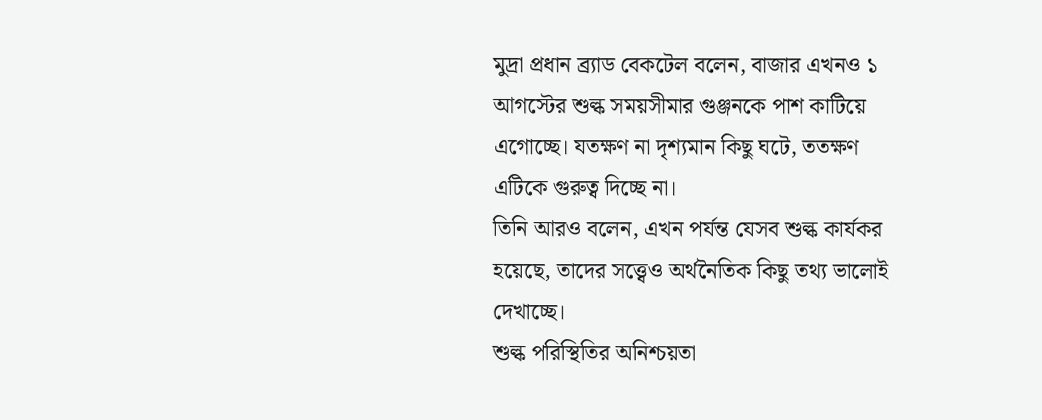মুদ্রা প্রধান ব্র্যাড বেকটেল বলেন, বাজার এখনও ১ আগস্টের শুল্ক সময়সীমার গুঞ্জনকে পাশ কাটিয়ে এগোচ্ছে। যতক্ষণ না দৃশ্যমান কিছু ঘটে, ততক্ষণ এটিকে গুরুত্ব দিচ্ছে না।
তিনি আরও বলেন, এখন পর্যন্ত যেসব শুল্ক কার্যকর হয়েছে, তাদের সত্ত্বেও অর্থনৈতিক কিছু তথ্য ভালোই দেখাচ্ছে।
শুল্ক পরিস্থিতির অনিশ্চয়তা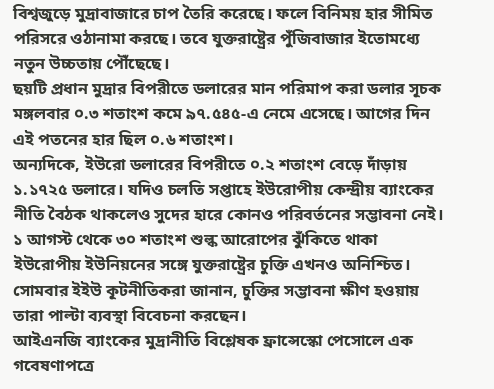বিশ্বজুড়ে মুদ্রাবাজারে চাপ তৈরি করেছে। ফলে বিনিময় হার সীমিত পরিসরে ওঠানামা করছে। তবে যুক্তরাষ্ট্রের পুঁজিবাজার ইতোমধ্যে নতুন উচ্চতায় পৌঁছেছে।
ছয়টি প্রধান মুদ্রার বিপরীতে ডলারের মান পরিমাপ করা ডলার সূচক মঙ্গলবার ০.৩ শতাংশ কমে ৯৭.৫৪৫-এ নেমে এসেছে। আগের দিন এই পতনের হার ছিল ০.৬ শতাংশ।
অন্যদিকে, ইউরো ডলারের বিপরীতে ০.২ শতাংশ বেড়ে দাঁড়ায় ১.১৭২৫ ডলারে। যদিও চলতি সপ্তাহে ইউরোপীয় কেন্দ্রীয় ব্যাংকের নীতি বৈঠক থাকলেও সুদের হারে কোনও পরিবর্তনের সম্ভাবনা নেই।
১ আগস্ট থেকে ৩০ শতাংশ শুল্ক আরোপের ঝুঁকিতে থাকা ইউরোপীয় ইউনিয়নের সঙ্গে যুক্তরাষ্ট্রের চুক্তি এখনও অনিশ্চিত। সোমবার ইইউ কূটনীতিকরা জানান, চুক্তির সম্ভাবনা ক্ষীণ হওয়ায় তারা পাল্টা ব্যবস্থা বিবেচনা করছেন।
আইএনজি ব্যাংকের মুদ্রানীতি বিশ্লেষক ফ্রান্সেস্কো পেসোলে এক গবেষণাপত্রে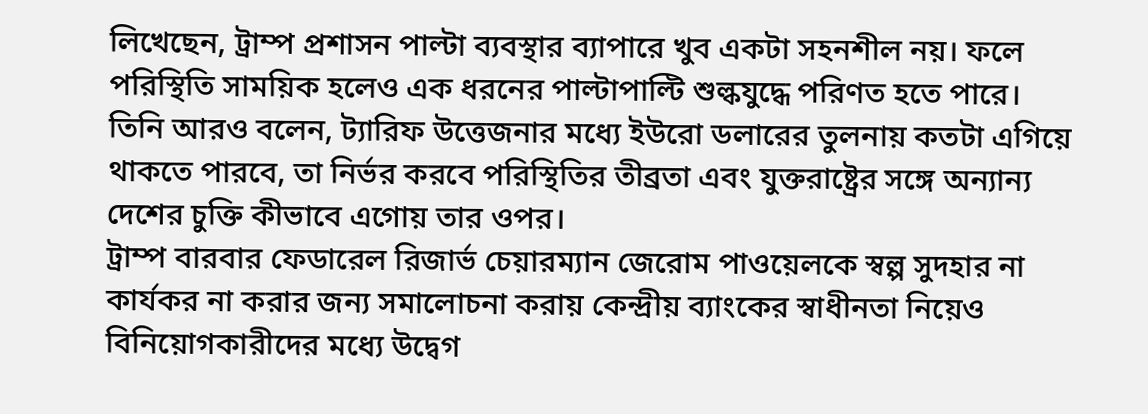লিখেছেন, ট্রাম্প প্রশাসন পাল্টা ব্যবস্থার ব্যাপারে খুব একটা সহনশীল নয়। ফলে পরিস্থিতি সাময়িক হলেও এক ধরনের পাল্টাপাল্টি শুল্কযুদ্ধে পরিণত হতে পারে।
তিনি আরও বলেন, ট্যারিফ উত্তেজনার মধ্যে ইউরো ডলারের তুলনায় কতটা এগিয়ে থাকতে পারবে, তা নির্ভর করবে পরিস্থিতির তীব্রতা এবং যুক্তরাষ্ট্রের সঙ্গে অন্যান্য দেশের চুক্তি কীভাবে এগোয় তার ওপর।
ট্রাম্প বারবার ফেডারেল রিজার্ভ চেয়ারম্যান জেরোম পাওয়েলকে স্বল্প সুদহার না কার্যকর না করার জন্য সমালোচনা করায় কেন্দ্রীয় ব্যাংকের স্বাধীনতা নিয়েও বিনিয়োগকারীদের মধ্যে উদ্বেগ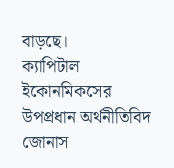বাড়ছে।
ক্যাপিটাল ইকোনমিকসের উপপ্রধান অর্থনীতিবিদ জোনাস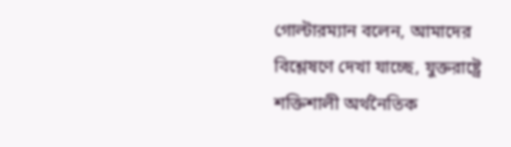গোল্টারম্যান বলেন, আমাদের বিশ্লেষণে দেখা যাচ্ছে, যুক্তরাষ্ট্রে শক্তিশালী অর্থনৈতিক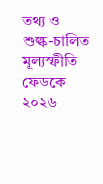তথ্য ও শুল্ক-চালিত মূল্যস্ফীতি ফেডকে ২০২৬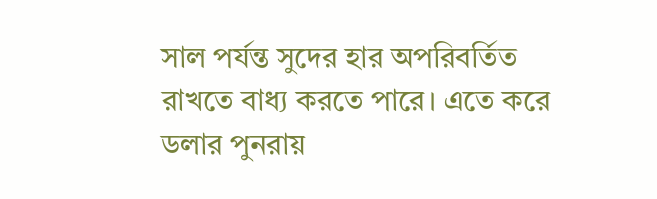সাল পর্যন্ত সুদের হার অপরিবর্তিত রাখতে বাধ্য করতে পারে। এতে করে ডলার পুনরায়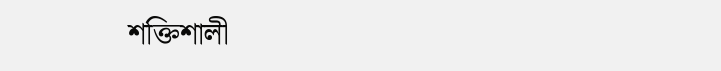শক্তিশালী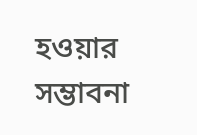হওয়ার সম্ভাবনা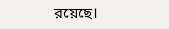রয়েছে।